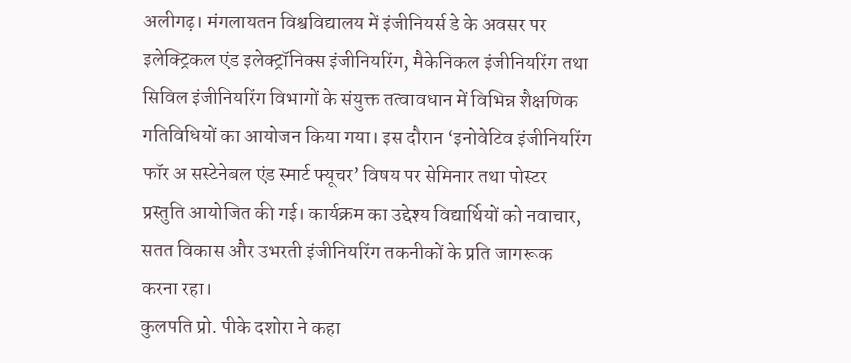अलीगढ़। मंगलायतन विश्वविद्यालय में इंजीनियर्स डे के अवसर पर इलेक्ट्रिकल एंड इलेक्ट्रॉनिक्स इंजीनियरिंग, मैकेनिकल इंजीनियरिंग तथा सिविल इंजीनियरिंग विभागों के संयुक्त तत्वावधान में विभिन्न शैक्षणिक गतिविधियों का आयोजन किया गया। इस दौरान ‘इनोवेटिव इंजीनियरिंग फॉर अ सस्टेनेबल एंड स्मार्ट फ्यूचर’ विषय पर सेमिनार तथा पोस्टर प्रस्तुति आयोजित की गई। कार्यक्रम का उद्देश्य विद्यार्थियों को नवाचार, सतत विकास और उभरती इंजीनियरिंग तकनीकों के प्रति जागरूक करना रहा।
कुलपति प्रो. पीके दशोरा ने कहा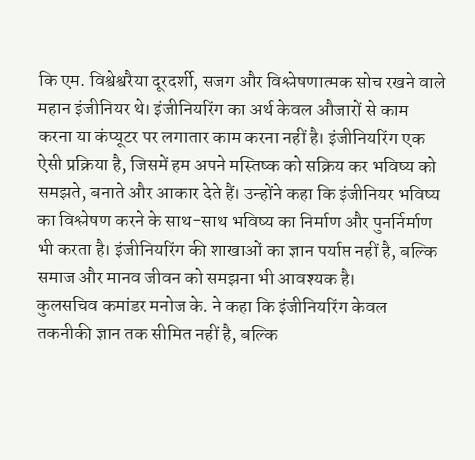कि एम. विश्वेश्वरैया दूरदर्शी, सजग और विश्लेषणात्मक सोच रखने वाले महान इंजीनियर थे। इंजीनियरिंग का अर्थ केवल औजारों से काम करना या कंप्यूटर पर लगातार काम करना नहीं है। इंजीनियरिंग एक ऐसी प्रक्रिया है, जिसमें हम अपने मस्तिष्क को सक्रिय कर भविष्य को समझते, बनाते और आकार देते हैं। उन्होंने कहा कि इंजीनियर भविष्य का विश्लेषण करने के साथ-साथ भविष्य का निर्माण और पुनर्निर्माण भी करता है। इंजीनियरिंग की शाखाओं का ज्ञान पर्याप्त नहीं है, बल्कि समाज और मानव जीवन को समझना भी आवश्यक है।
कुलसचिव कमांडर मनोज के. ने कहा कि इंजीनियरिंग केवल तकनीकी ज्ञान तक सीमित नहीं है, बल्कि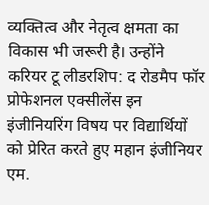व्यक्तित्व और नेतृत्व क्षमता का विकास भी जरूरी है। उन्होंने करियर टू लीडरशिप: द रोडमैप फॉर प्रोफेशनल एक्सीलेंस इन इंजीनियरिंग विषय पर विद्यार्थियों को प्रेरित करते हुए महान इंजीनियर एम.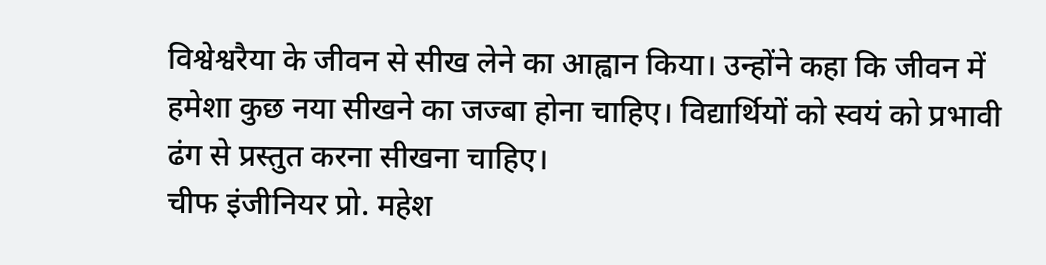विश्वेश्वरैया के जीवन से सीख लेने का आह्वान किया। उन्होंने कहा कि जीवन में हमेशा कुछ नया सीखने का जज्बा होना चाहिए। विद्यार्थियों को स्वयं को प्रभावी ढंग से प्रस्तुत करना सीखना चाहिए।
चीफ इंजीनियर प्रो. महेश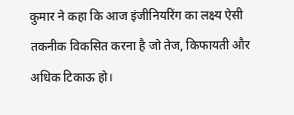कुमार ने कहा कि आज इंजीनियरिंग का लक्ष्य ऐसी तकनीक विकसित करना है जो तेज, किफायती और अधिक टिकाऊ हो।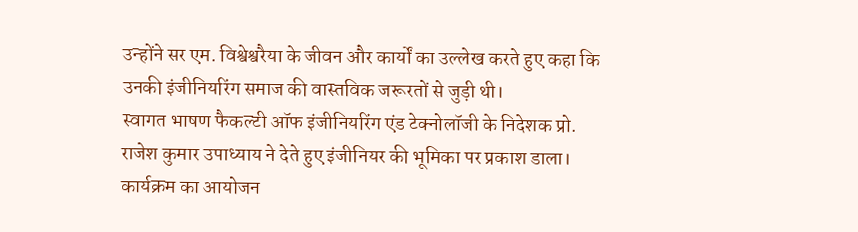उन्होंने सर एम. विश्वेश्वरैया के जीवन और कार्यों का उल्लेख करते हुए कहा कि उनकी इंजीनियरिंग समाज की वास्तविक जरूरतों से जुड़ी थी।
स्वागत भाषण फैकल्टी ऑफ इंजीनियरिंग एंड टेक्नोलॉजी के निदेशक प्रो. राजेश कुमार उपाध्याय ने देते हुए इंजीनियर की भूमिका पर प्रकाश डाला। कार्यक्रम का आयोजन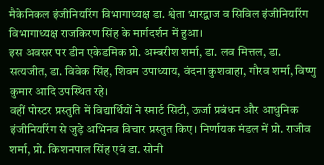मैकेनिकल इंजीनियरिंग विभागाध्यक्ष डा. श्वेता भारद्वाज व सिविल इंजीनियरिंग विभागाध्यक्ष राजकिरण सिंह के मार्गदर्शन में हुआ।
इस अवसर पर डीन एकेडमिक प्रो. अम्बरीश शर्मा, डा. लव मित्तल, डा. सत्यजीत, डा. विवेक सिंह, शिवम उपाध्याय, वंदना कुशवाहा, गौरव शर्मा, विष्णु कुमार आदि उपस्थित रहे।
वहीं पोस्टर प्रस्तुति में विद्यार्थियों ने स्मार्ट सिटी, ऊर्जा प्रबंधन और आधुनिक इंजीनियरिंग से जुड़े अभिनव विचार प्रस्तुत किए। निर्णायक मंडल में प्रो. राजीव शर्मा, प्रो. किशनपाल सिंह एवं डा. सोनी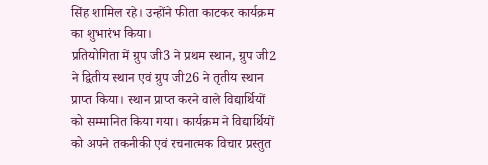सिंह शामिल रहे। उन्होंने फीता काटकर कार्यक्रम का शुभारंभ किया।
प्रतियोगिता में ग्रुप जी3 ने प्रथम स्थान, ग्रुप जी2 ने द्वितीय स्थान एवं ग्रुप जी26 ने तृतीय स्थान प्राप्त किया। स्थान प्राप्त करने वाले विद्यार्थियों को सम्मानित किया गया। कार्यक्रम ने विद्यार्थियों को अपने तकनीकी एवं रचनात्मक विचार प्रस्तुत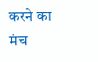करने का मंच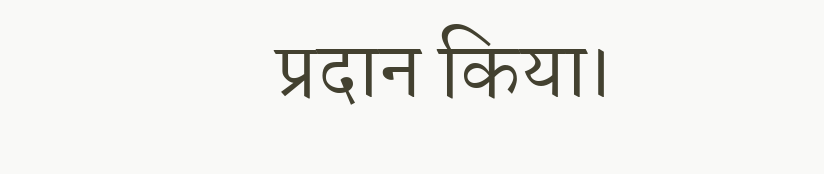प्रदान किया।